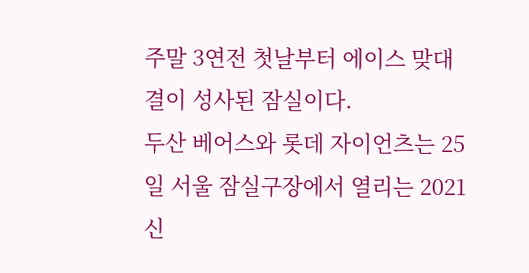주말 3연전 첫날부터 에이스 맞대결이 성사된 잠실이다.
두산 베어스와 롯데 자이언츠는 25일 서울 잠실구장에서 열리는 2021 신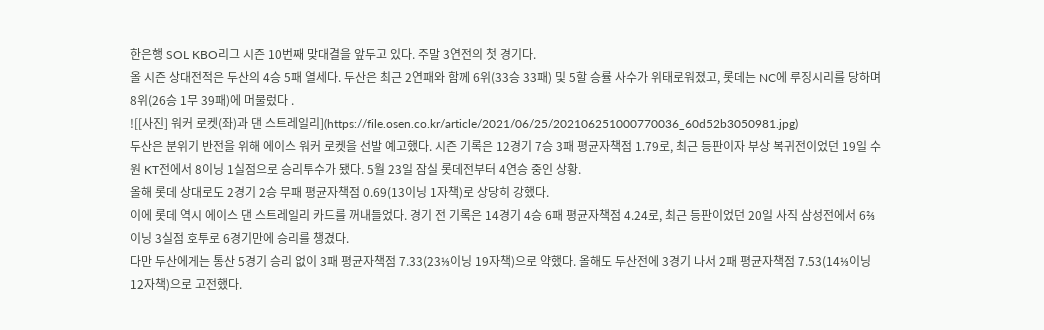한은행 SOL KBO리그 시즌 10번째 맞대결을 앞두고 있다. 주말 3연전의 첫 경기다.
올 시즌 상대전적은 두산의 4승 5패 열세다. 두산은 최근 2연패와 함께 6위(33승 33패) 및 5할 승률 사수가 위태로워졌고, 롯데는 NC에 루징시리를 당하며 8위(26승 1무 39패)에 머물렀다 .
![[사진] 워커 로켓(좌)과 댄 스트레일리](https://file.osen.co.kr/article/2021/06/25/202106251000770036_60d52b3050981.jpg)
두산은 분위기 반전을 위해 에이스 워커 로켓을 선발 예고했다. 시즌 기록은 12경기 7승 3패 평균자책점 1.79로, 최근 등판이자 부상 복귀전이었던 19일 수원 KT전에서 8이닝 1실점으로 승리투수가 됐다. 5월 23일 잠실 롯데전부터 4연승 중인 상황.
올해 롯데 상대로도 2경기 2승 무패 평균자책점 0.69(13이닝 1자책)로 상당히 강했다.
이에 롯데 역시 에이스 댄 스트레일리 카드를 꺼내들었다. 경기 전 기록은 14경기 4승 6패 평균자책점 4.24로, 최근 등판이었던 20일 사직 삼성전에서 6⅔이닝 3실점 호투로 6경기만에 승리를 챙겼다.
다만 두산에게는 통산 5경기 승리 없이 3패 평균자책점 7.33(23⅓이닝 19자책)으로 약했다. 올해도 두산전에 3경기 나서 2패 평균자책점 7.53(14⅓이닝 12자책)으로 고전했다.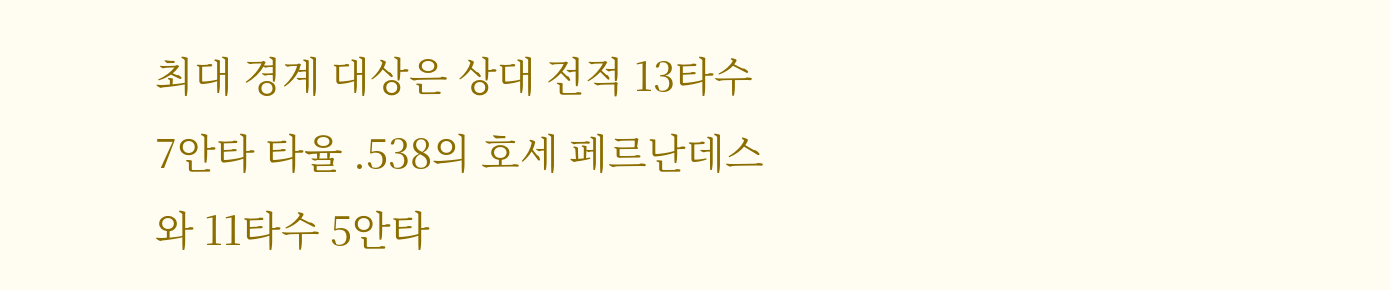최대 경계 대상은 상대 전적 13타수 7안타 타율 .538의 호세 페르난데스와 11타수 5안타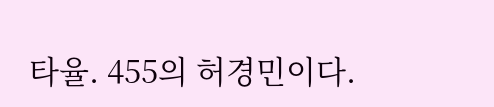타율. 455의 허경민이다.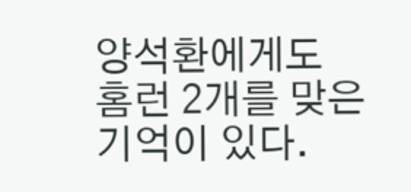양석환에게도 홈런 2개를 맞은 기억이 있다.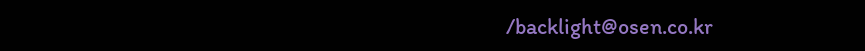/backlight@osen.co.kr